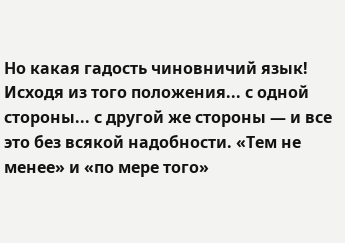Но какая гадость чиновничий язык! Исходя из того положения... с одной стороны... с другой же стороны — и все это без всякой надобности. «Тем не менее» и «по мере того»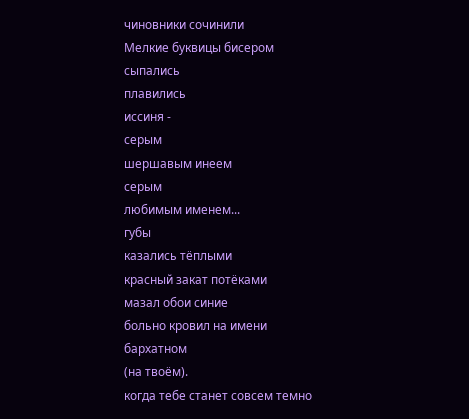чиновники сочинили
Мелкие буквицы бисером
сыпались
плавились
иссиня -
серым
шершавым инеем
серым
любимым именем...
губы
казались тёплыми
красный закат потёками
мазал обои синие
больно кровил на имени
бархатном
(на твоём).
когда тебе станет совсем темно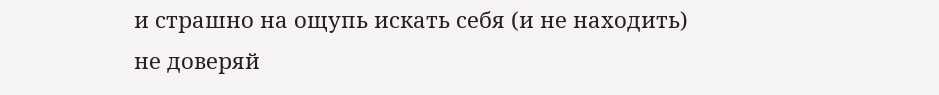и страшно на ощупь искать себя (и не находить)
не доверяй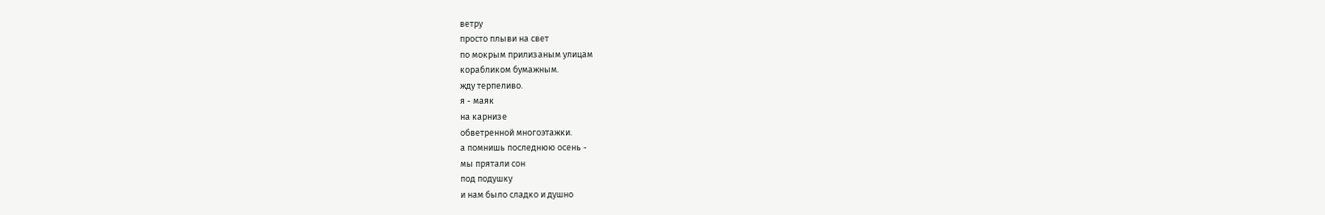ветру
просто плыви на свет
по мокрым прилизаным улицам
корабликом бумажным.
жду терпеливо.
я - маяк
на карнизе
обветренной многоэтажки.
а помнишь последнюю осень -
мы прятали сон
под подушку
и нам было сладко и душно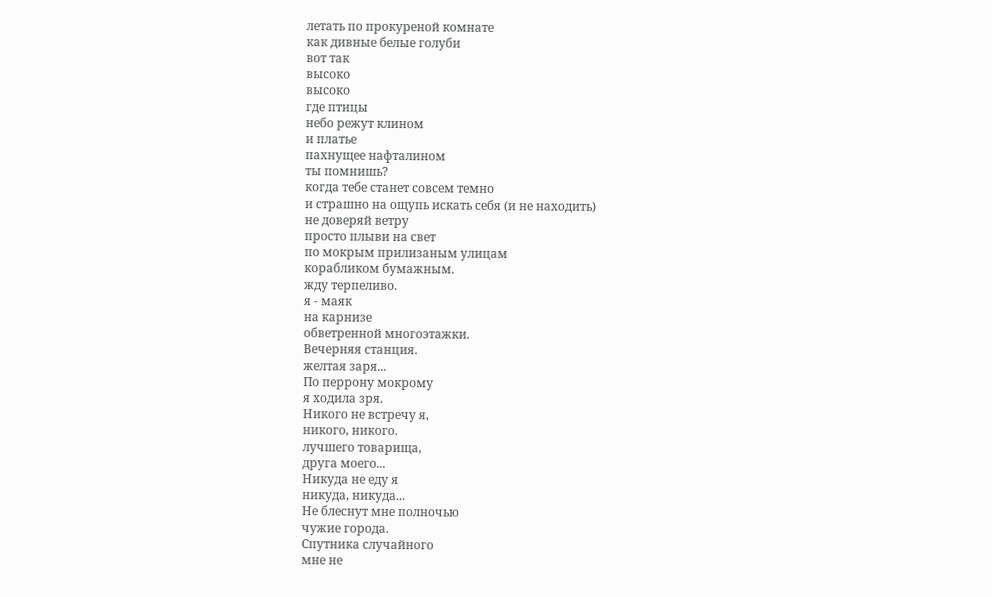летать по прокуреной комнате
как дивные белые голуби
вот так
высоко
высоко
где птицы
небо режут клином
и платье
пахнущее нафталином
ты помнишь?
когда тебе станет совсем темно
и страшно на ощупь искать себя (и не находить)
не доверяй ветру
просто плыви на свет
по мокрым прилизаным улицам
корабликом бумажным.
жду терпеливо.
я - маяк
на карнизе
обветренной многоэтажки.
Вечерняя станция.
желтая заря...
По перрону мокрому
я ходила зря.
Никого не встречу я,
никого, никого.
лучшего товарища,
друга моего...
Никуда не еду я
никуда, никуда...
Не блеснут мне полночью
чужие города.
Спутника случайного
мне не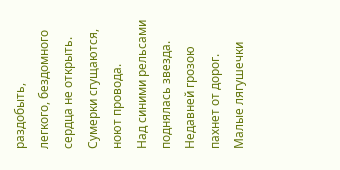раздобыть,
легкого, бездомного
сердца не открыть.
Сумерки сгущаются,
ноют провода.
Над синими рельсами
поднялась звезда.
Недавней грозою
пахнет от дорог.
Малые лягушечки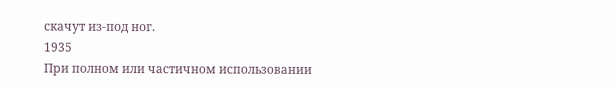скачут из-под ног.
1935
При полном или частичном использовании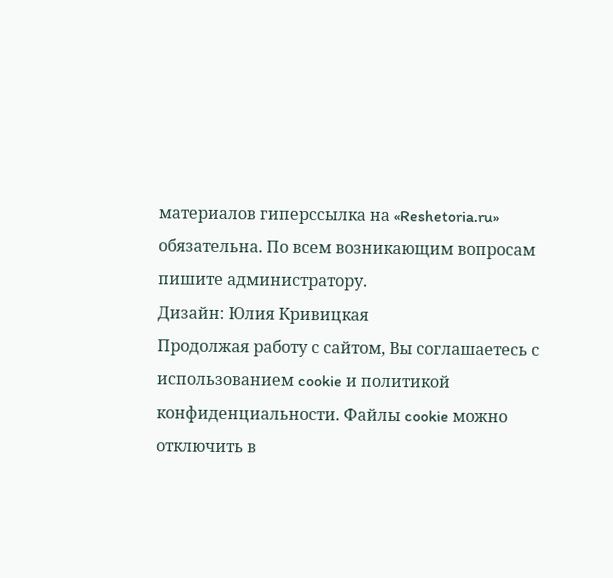материалов гиперссылка на «Reshetoria.ru» обязательна. По всем возникающим вопросам пишите администратору.
Дизайн: Юлия Кривицкая
Продолжая работу с сайтом, Вы соглашаетесь с использованием cookie и политикой конфиденциальности. Файлы cookie можно отключить в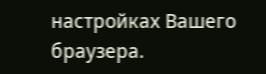настройках Вашего браузера.